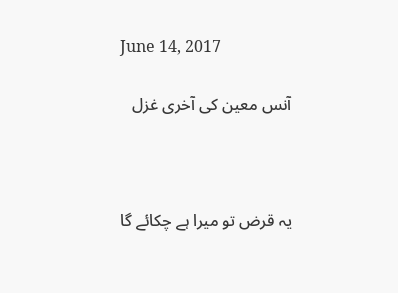June 14, 2017

آنس معین کی آخری غزل



یہ قرض تو میرا ہے چکائے گا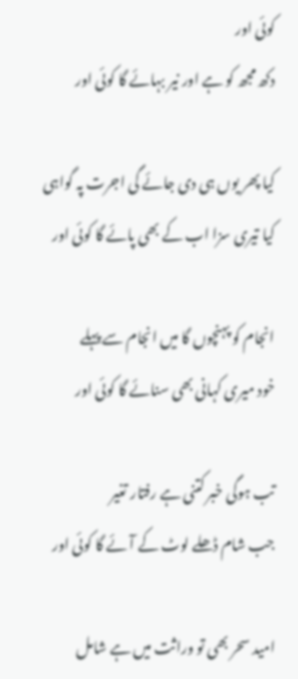کوئی اور
دکھ مجھ کو ہے اور نیر بہائے گا کوئی اور

کیا پھر یوں ہی دی جائے گی اجرت پہ گواہی
کیا تیری سزا اب کے بھی پائے گا کوئی اور

انجام کو پہنچوں گا میں انجام سے پہلے
خود میری کہانی بھی سنائے گا کوئی اور

تب ہوگی خبر کتنی ہے رفتار تغیر
جب شام ڈھلے لوٹ کے آئے گا کوئی اور

امید سحر بھی تو وراثت میں ہے شامل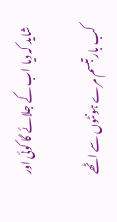شاید کہ دیا اب کے جلائے گا کوئی اور

کب بار تبسم مرے ہونٹوں سے اٹھے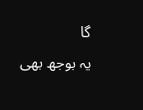گا
یہ بوجھ بھی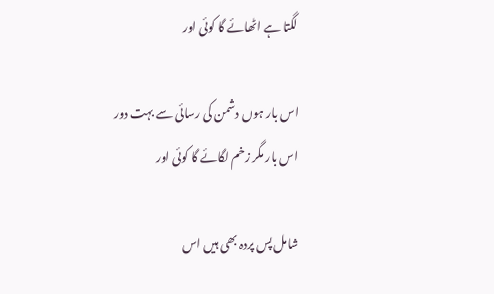لگتا ہے اٹھائے گا کوئی اور

اس بار ہوں دشمن کی رسائی سے بہت دور
اس بار مگر زخم لگائے گا کوئی اور

شامل پس پردہ بھی ہیں اس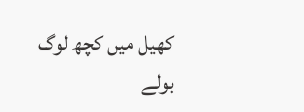کھیل میں کچھ لوگ
بولے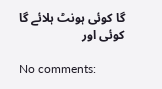گا کوئی ہونٹ ہلائے گا کوئی اور

No comments: